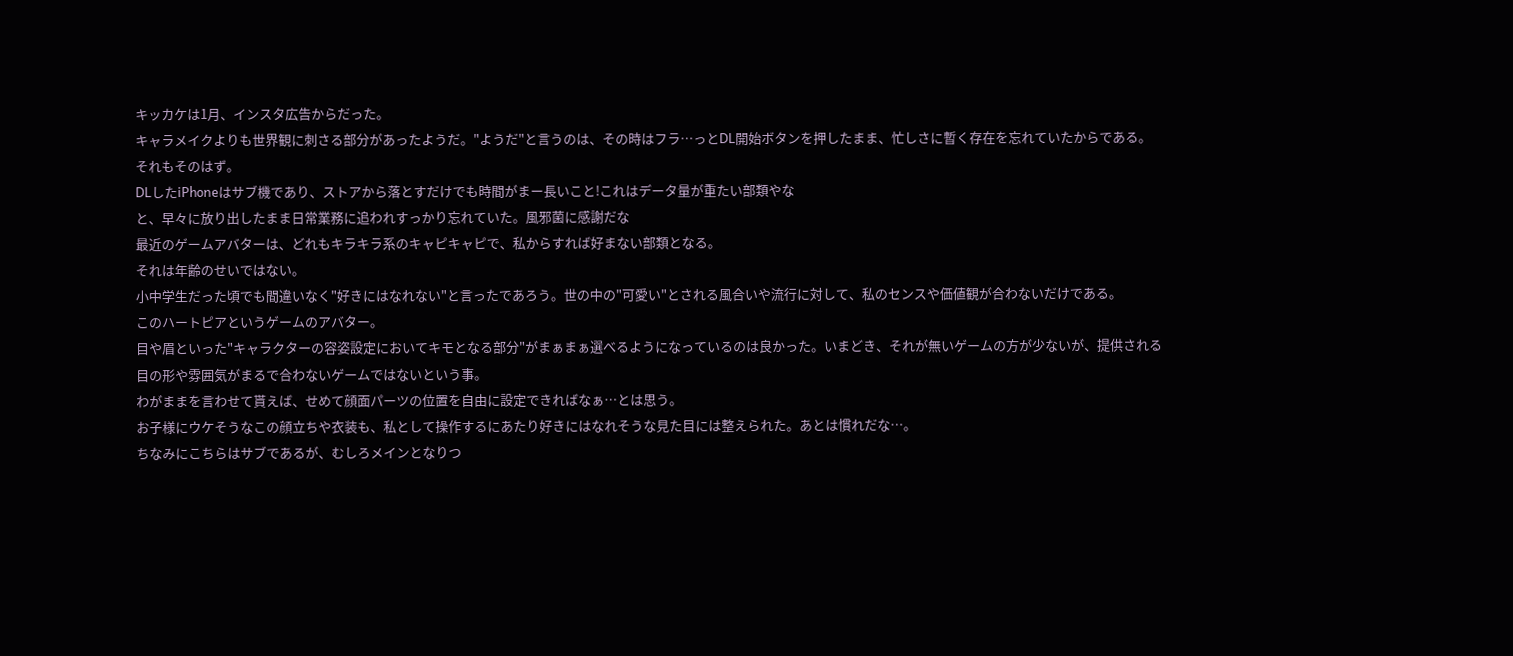キッカケは1月、インスタ広告からだった。
キャラメイクよりも世界観に刺さる部分があったようだ。"ようだ"と言うのは、その時はフラ…っとDL開始ボタンを押したまま、忙しさに暫く存在を忘れていたからである。
それもそのはず。
DLしたiPhoneはサブ機であり、ストアから落とすだけでも時間がまー長いこと!これはデータ量が重たい部類やな
と、早々に放り出したまま日常業務に追われすっかり忘れていた。風邪菌に感謝だな
最近のゲームアバターは、どれもキラキラ系のキャピキャピで、私からすれば好まない部類となる。
それは年齢のせいではない。
小中学生だった頃でも間違いなく"好きにはなれない"と言ったであろう。世の中の"可愛い"とされる風合いや流行に対して、私のセンスや価値観が合わないだけである。
このハートピアというゲームのアバター。
目や眉といった"キャラクターの容姿設定においてキモとなる部分"がまぁまぁ選べるようになっているのは良かった。いまどき、それが無いゲームの方が少ないが、提供される目の形や雰囲気がまるで合わないゲームではないという事。
わがままを言わせて貰えば、せめて顔面パーツの位置を自由に設定できればなぁ…とは思う。
お子様にウケそうなこの顔立ちや衣装も、私として操作するにあたり好きにはなれそうな見た目には整えられた。あとは慣れだな…。
ちなみにこちらはサブであるが、むしろメインとなりつ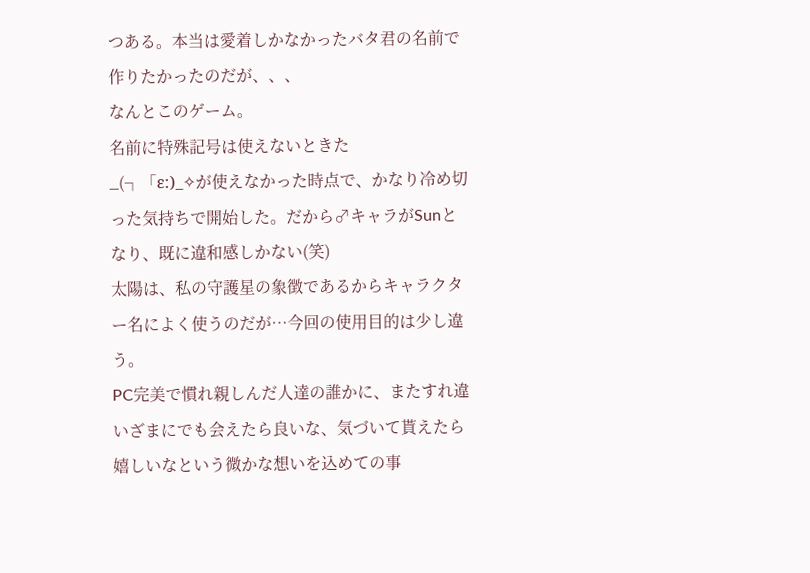つある。本当は愛着しかなかったバタ君の名前で作りたかったのだが、、、
なんとこのゲーム。
名前に特殊記号は使えないときた
_(┐「ε:)_✧が使えなかった時点で、かなり冷め切った気持ちで開始した。だから♂キャラがSunとなり、既に違和感しかない(笑)
太陽は、私の守護星の象徴であるからキャラクター名によく使うのだが…今回の使用目的は少し違う。
PC完美で慣れ親しんだ人達の誰かに、またすれ違いざまにでも会えたら良いな、気づいて貰えたら嬉しいなという微かな想いを込めての事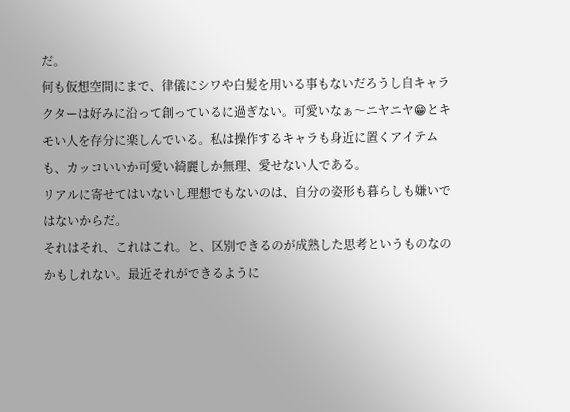だ。
何も仮想空間にまで、律儀にシワや白髪を用いる事もないだろうし自キャラクターは好みに沿って創っているに過ぎない。可愛いなぁ〜ニヤニヤ😁とキモい人を存分に楽しんでいる。私は操作するキャラも身近に置くアイテムも、カッコいいか可愛い綺麗しか無理、愛せない人である。
リアルに寄せてはいないし理想でもないのは、自分の姿形も暮らしも嫌いではないからだ。
それはそれ、これはこれ。と、区別できるのが成熟した思考というものなのかもしれない。最近それができるように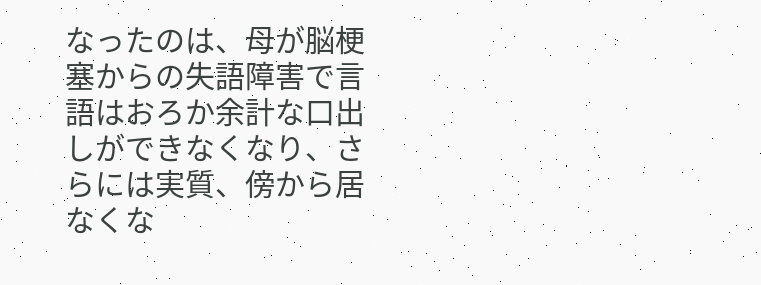なったのは、母が脳梗塞からの失語障害で言語はおろか余計な口出しができなくなり、さらには実質、傍から居なくな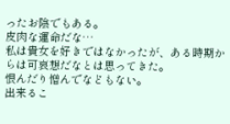ったお陰でもある。
皮肉な運命だな…
私は貴女を好きではなかったが、ある時期からは可哀想だなとは思ってきた。
恨んだり憎んでなどもない。
出来るこ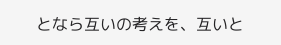となら互いの考えを、互いと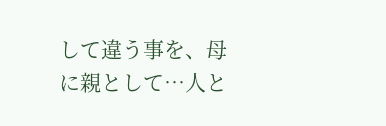して違う事を、母に親として…人と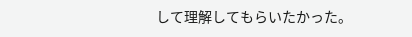して理解してもらいたかった。